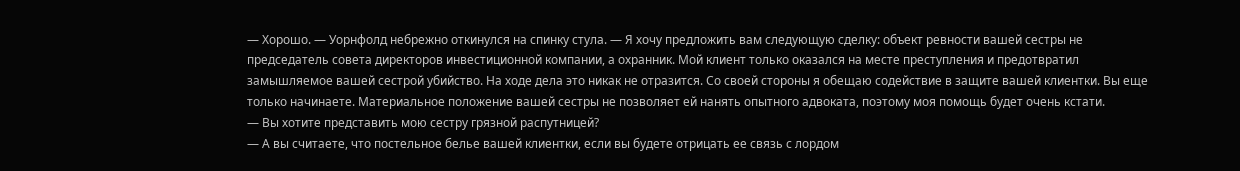— Хорошо. — Уорнфолд небрежно откинулся на спинку стула. — Я хочу предложить вам следующую сделку: объект ревности вашей сестры не председатель совета директоров инвестиционной компании, а охранник. Мой клиент только оказался на месте преступления и предотвратил замышляемое вашей сестрой убийство. На ходе дела это никак не отразится. Со своей стороны я обещаю содействие в защите вашей клиентки. Вы еще только начинаете. Материальное положение вашей сестры не позволяет ей нанять опытного адвоката, поэтому моя помощь будет очень кстати.
— Вы хотите представить мою сестру грязной распутницей?
— А вы считаете, что постельное белье вашей клиентки, если вы будете отрицать ее связь с лордом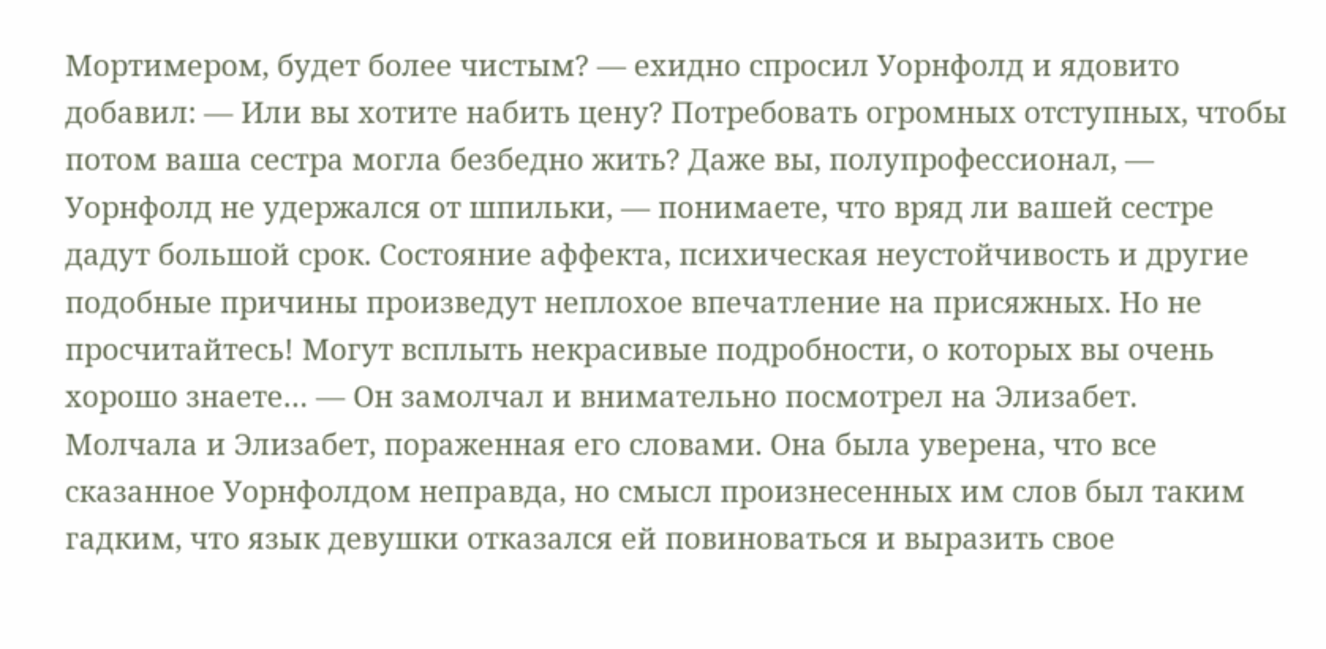Мортимером, будет более чистым? — ехидно спросил Уорнфолд и ядовито добавил: — Или вы хотите набить цену? Потребовать огромных отступных, чтобы потом ваша сестра могла безбедно жить? Даже вы, полупрофессионал, — Уорнфолд не удержался от шпильки, — понимаете, что вряд ли вашей сестре дадут большой срок. Состояние аффекта, психическая неустойчивость и другие подобные причины произведут неплохое впечатление на присяжных. Но не просчитайтесь! Могут всплыть некрасивые подробности, о которых вы очень хорошо знаете… — Он замолчал и внимательно посмотрел на Элизабет.
Молчала и Элизабет, пораженная его словами. Она была уверена, что все сказанное Уорнфолдом неправда, но смысл произнесенных им слов был таким гадким, что язык девушки отказался ей повиноваться и выразить свое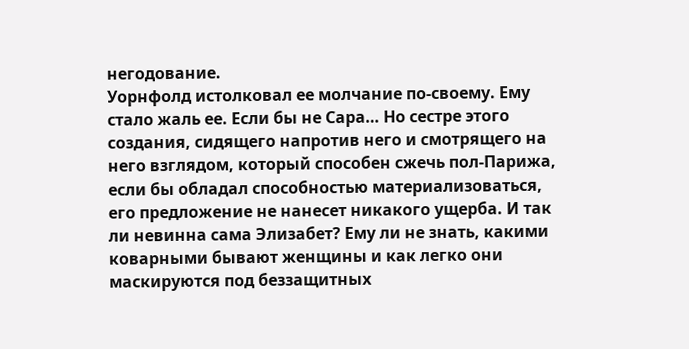негодование.
Уорнфолд истолковал ее молчание по-своему. Ему стало жаль ее. Если бы не Сара… Но сестре этого создания, сидящего напротив него и смотрящего на него взглядом, который способен сжечь пол-Парижа, если бы обладал способностью материализоваться, его предложение не нанесет никакого ущерба. И так ли невинна сама Элизабет? Ему ли не знать, какими коварными бывают женщины и как легко они маскируются под беззащитных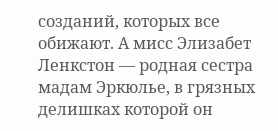созданий, которых все обижают. А мисс Элизабет Ленкстон — родная сестра мадам Эркюлье, в грязных делишках которой он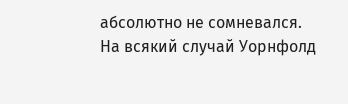абсолютно не сомневался. На всякий случай Уорнфолд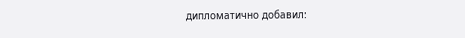дипломатично добавил: